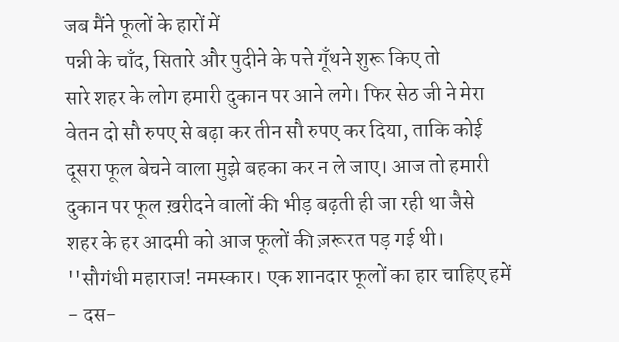जब मैंने फूलों के हारों में
पन्नी के चाँद, सितारे और पुदीने के पत्ते गूँथने शुरू किए तो
सारे शहर के लोग हमारी दुकान पर आने लगे। फिर सेठ जी ने मेरा
वेतन दो सौ रुपए से बढ़ा कर तीन सौ रुपए कर दिया, ताकि कोई
दूसरा फूल बेचने वाला मुझे बहका कर न ले जाए। आज तो हमारी
दुकान पर फूल ख़रीदने वालों की भीड़ बढ़ती ही जा रही था जैसे
शहर के हर आदमी को आज फूलों की ज़रूरत पड़ गई थी।
''सौगंधी महाराज! नमस्कार। एक शानदार फूलों का हार चाहिए हमें
- दस-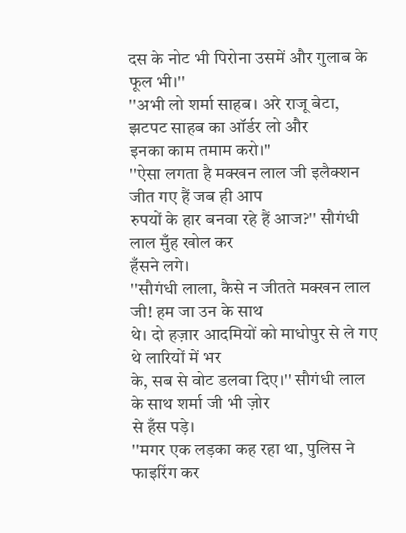दस के नोट भी पिरोना उसमें और गुलाब के फूल भी।''
''अभी लो शर्मा साहब। अरे राजू बेटा, झटपट साहब का ऑर्डर लो और
इनका काम तमाम करो।''
''ऐसा लगता है मक्खन लाल जी इलैक्शन जीत गए हैं जब ही आप
रुपयों के हार बनवा रहे हैं आज?'' सौगंधी लाल मुँह खोल कर
हँसने लगे।
''सौगंधी लाला, कैसे न जीतते मक्खन लाल जी! हम जा उन के साथ
थे। दो हज़ार आदमियों को माधोपुर से ले गए थे लारियों में भर
के, सब से वोट डलवा दिए।'' सौगंधी लाल के साथ शर्मा जी भी ज़ोर
से हँस पड़े।
''मगर एक लड़का कह रहा था, पुलिस ने फाइरिंग कर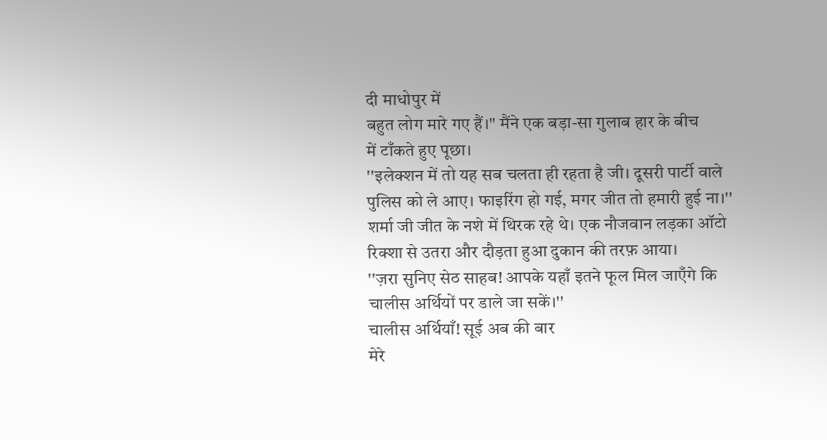दी माधोपुर में
बहुत लोग मारे गए हैं।'' मैंने एक बड़ा-सा गुलाब हार के बीच
में टाँकते हुए पूछा।
''इलेक्शन में तो यह सब चलता ही रहता है जी। दूसरी पार्टी वाले
पुलिस को ले आए। फाइरिंग हो गई, मगर जीत तो हमारी हुई ना।''
शर्मा जी जीत के नशे में थिरक रहे थे। एक नौजवान लड़का ऑटो
रिक्शा से उतरा और दौड़ता हुआ दुकान की तरफ़ आया।
''ज़रा सुनिए सेठ साहब! आपके यहाँ इतने फूल मिल जाएँगे कि
चालीस अर्थियों पर डाले जा सकें।''
चालीस अर्थियाँ! सूई अब की बार
मेरे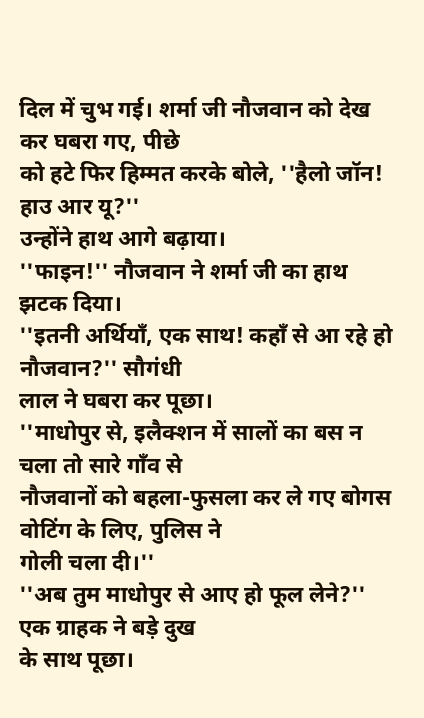दिल में चुभ गई। शर्मा जी नौजवान को देख कर घबरा गए, पीछे
को हटे फिर हिम्मत करके बोले, ''हैलो जॉन! हाउ आर यू?''
उन्होंने हाथ आगे बढ़ाया।
''फाइन!'' नौजवान ने शर्मा जी का हाथ झटक दिया।
''इतनी अर्थियाँ, एक साथ! कहाँ से आ रहे हो नौजवान?'' सौगंधी
लाल ने घबरा कर पूछा।
''माधोपुर से, इलैक्शन में सालों का बस न चला तो सारे गाँव से
नौजवानों को बहला-फुसला कर ले गए बोगस वोटिंग के लिए, पुलिस ने
गोली चला दी।''
''अब तुम माधोपुर से आए हो फूल लेने?'' एक ग्राहक ने बड़े दुख
के साथ पूछा।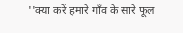''क्या करें हमारे गाँव के सारे फूल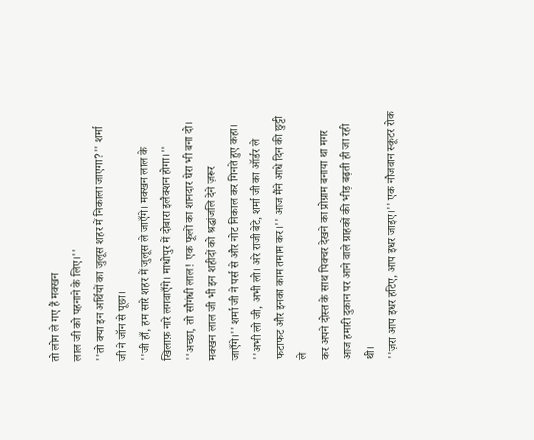तो लोग ले गए हैं मक्खन
लाल जी को पहनाने के लिए।''
''तो क्या इन अर्थियों का जुलूस शहर में निकाला जाएगा?'' शर्मा
जी ने जॉन से पूछा।
''जी हाँ, हम सारे शहर में जुलूस ले जाएँगे। मक्खन लाल के
खिलाफ़ नारे लगवाएँगे। माधोपुर में दोबारा इलैक्शन होगा।''
''अच्छा, तो सौगंधी लाल! एक फूलों का शानदार घेरा भी बना दो।
मक्खन लाल जी भी इन शहीदों को श्रद्धांजलि देने ज़रूर
जाएँगे।'' शर्मा जी ने पर्स से और नोट निकाल कर गिनते हुए कहा।
''अभी लो जी, अभी लो। अरे राजी बेटे, शर्मा जी का ऑर्डर ले
फटाफट और इनका काम तमाम कर।'' आज मैंने आधे दिन की छुट्टी ले
कर अपने दोस्त के साथ पिक्चर देखने का प्रोग्राम बनाया था मगर
आज हमारी दुकान पर आने वाले ग्राहकों की भीड़ बढ़ती ही जा रही
थी।
''ज़रा आप इधर हटिए, आप इधर जाइए।'' एक नौजवान स्कूटर रोक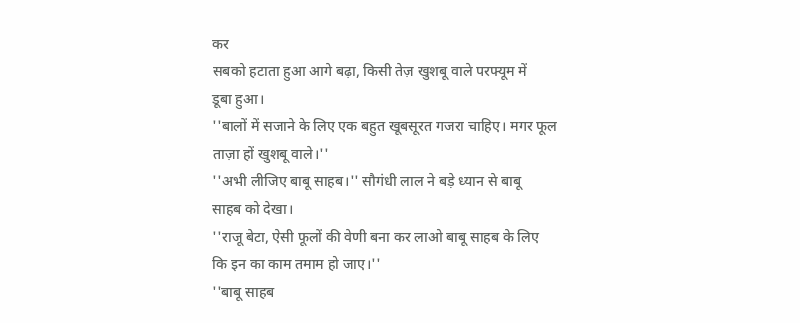कर
सबको हटाता हुआ आगे बढ़ा, किसी तेज़ खुशबू वाले परफ्यूम में
डूबा हुआ।
''बालों में सजाने के लिए एक बहुत खूबसूरत गजरा चाहिए। मगर फूल
ताज़ा हों खुशबू वाले।''
''अभी लीजिए बाबू साहब।'' सौगंधी लाल ने बड़े ध्यान से बाबू
साहब को देखा।
''राजू बेटा, ऐसी फूलों की वेणी बना कर लाओ बाबू साहब के लिए
कि इन का काम तमाम हो जाए।''
''बाबू साहब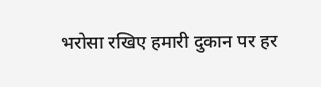भरोसा रखिए हमारी दुकान पर हर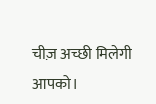चीज़ अच्छी मिलेगी
आपको।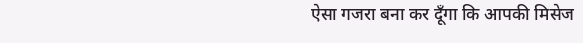ऐसा गजरा बना कर दूँगा कि आपकी मिसेज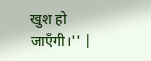खुश हो जाएँगी।'' |